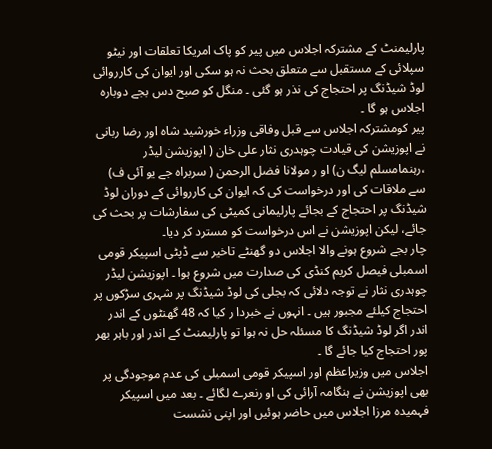پارلیمنٹ کے مشترکہ اجلاس میں پیر کو پاک امریکا تعلقات اور نیٹو سپلائی کے مستقبل سے متعلق بحث نہ ہو سکی اور ایوان کی کارروائی لوڈ شیڈنگ پر احتجاج کی نذر ہو گئی ۔ منگل کو صبح دس بجے دوبارہ اجلاس ہو گا ۔
پیر کومشترکہ اجلاس سے قبل وفاقی وزراء خورشید شاہ اور رضا ربانی نے اپوزیشن کی قیادت چوہدری نثار علی خان ( اپوزیشن لیڈر ،رہنمامسلم لیگ ن) او ر مولانا فضل الرحمن ( سربراہ جے یو آئی ف) سے ملاقات کی اور درخواست کی کہ ایوان کی کارروائی کے دوران لوڈ شیڈنگ پر احتجاج کے بجائے پارلیمانی کمیٹی کی سفارشات پر بحث کی جائے، لیکن اپوزیشن نے اس درخواست کو مسترد کر دیا۔
چار بجے شروع ہونے والا اجلاس دو گھنٹے تاخیر سے ڈپٹی اسپیکر قومی اسمبلی فیصل کریم کنڈی کی صدارت میں شروع ہوا ۔ اپوزیشن لیڈر چوہدری نثار نے توجہ دلائی کہ بجلی کی لوڈ شیڈنگ پر شہری سڑکوں پر احتجاج کیلئے مجبور ہیں ۔ انہوں نے خبردا ر کیا کہ 48 گھنٹوں کے اندر اندر اگر لوڈ شیڈنگ کا مسئلہ حل نہ ہوا تو پارلیمنٹ کے اندر اور باہر بھر پور احتجاج کیا جائے گا ۔
اجلاس میں وزیراعظم اور اسپیکر قومی اسمبلی کی عدم موجودگی پر بھی اپوزیشن نے ہنگامہ آرائی کی او رنعرے لگائے ۔ بعد میں اسپیکر فہمیدہ مرزا اجلاس میں حاضر ہوئیں اور اپنی نشست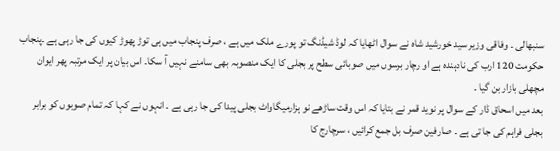سنبھالی ۔ وفاقی وزیر سید خورشید شاہ نے سوال اٹھایا کہ لوڈ شیڈنگ تو پورے ملک میں ہے ، صرف پنجاب میں ہی توڑ پھوڑ کیوں کی جا رہی ہے ۔پنجاب حکومت 120 ارب کی نادہندہ ہے او رچار برسوں میں صوبائی سطح پر بجلی کا ایک منصوبہ بھی سامنے نہیں آ سکا۔ اس بیان پر ایک مرتبہ پھر ایوان مچھلی بازار بن گیا ۔
بعد میں اسحاق ڈار کے سوال پر نوید قمر نے بتایا کہ اس وقت ساڑھے نو ہزارمیگاواٹ بجلی پیدا کی جا رہی ہے ۔ انہوں نے کہا کہ تمام صوبوں کو برابر بجلی فراہم کی جا تی ہے ۔ صارفین صرف بل جمع کرائیں ، سرچارج کا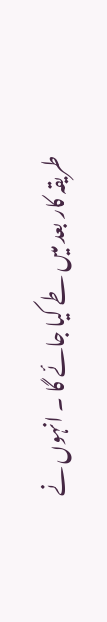طریقہ کار بعد میں طے کیا جائے گا ۔ انہوں نے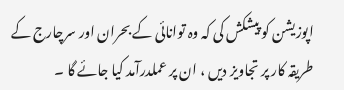اپوزیشن کو پیشکش کی کہ وہ توانائی کے بحران اور سرچارج کے طریقہ کار پر تجاویز دیں ، ان پر عملدرآمد کیا جائے گا ۔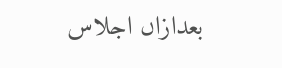بعدازاں اجلاس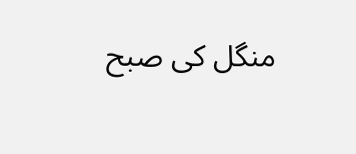منگل کی صبح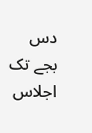دس بجے تک اجلاس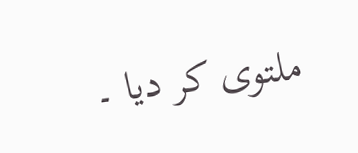ملتوی کر دیا ۔